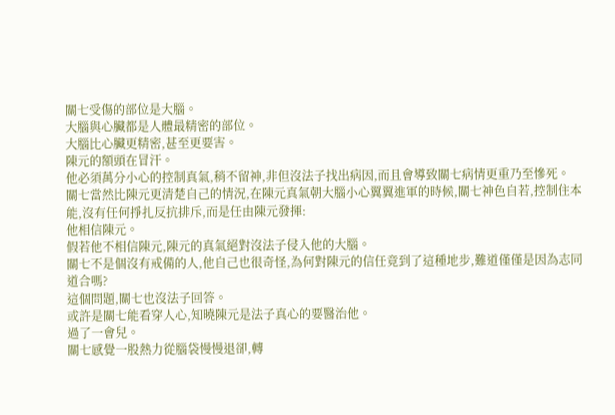關七受傷的部位是大腦。
大腦與心臟都是人體最精密的部位。
大腦比心臟更精密,甚至更要害。
陳元的額頭在冒汗。
他必須萬分小心的控制真氣,稍不留神,非但沒法子找出病因,而且會導致關七病情更重乃至慘死。
關七當然比陳元更清楚自己的情況,在陳元真氣朝大腦小心翼翼進軍的時候,關七神色自若,控制住本能,沒有任何掙扎反抗排斥,而是任由陳元發揮:
他相信陳元。
假若他不相信陳元,陳元的真氣絕對沒法子侵入他的大腦。
關七不是個沒有戒備的人,他自己也很奇怪,為何對陳元的信任竟到了這種地步,難道僅僅是因為志同道合嗎?
這個問題,關七也沒法子回答。
或許是關七能看穿人心,知曉陳元是法子真心的要醫治他。
過了一會兒。
關七感覺一股熱力從腦袋慢慢退卻,轉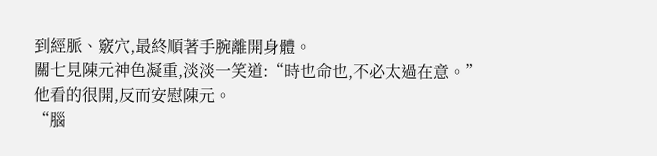到經脈、竅穴,最終順著手腕離開身體。
關七見陳元神色凝重,淡淡一笑道:“時也命也,不必太過在意。”
他看的很開,反而安慰陳元。
“腦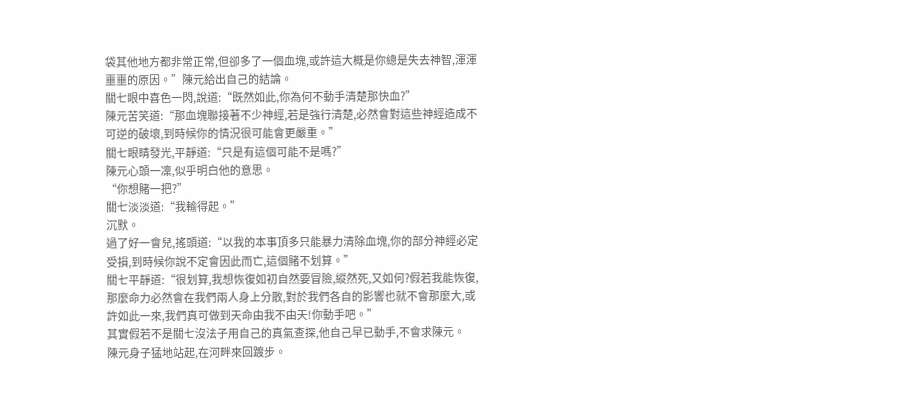袋其他地方都非常正常,但卻多了一個血塊,或許這大概是你總是失去神智,渾渾噩噩的原因。”陳元給出自己的結論。
關七眼中喜色一閃,說道:“既然如此,你為何不動手清楚那快血?”
陳元苦笑道:“那血塊聯接著不少神經,若是強行清楚,必然會對這些神經造成不可逆的破壞,到時候你的情況很可能會更嚴重。”
關七眼睛發光,平靜道:“只是有這個可能不是嗎?”
陳元心頭一凜,似乎明白他的意思。
“你想賭一把?”
關七淡淡道:“我輸得起。”
沉默。
過了好一會兒,搖頭道:“以我的本事頂多只能暴力清除血塊,你的部分神經必定受損,到時候你說不定會因此而亡,這個賭不划算。”
關七平靜道:“很划算,我想恢復如初自然要冒險,縱然死,又如何?假若我能恢復,那麼命力必然會在我們兩人身上分散,對於我們各自的影響也就不會那麼大,或許如此一來,我們真可做到天命由我不由天!你動手吧。”
其實假若不是關七沒法子用自己的真氣查探,他自己早已動手,不會求陳元。
陳元身子猛地站起,在河畔來回踱步。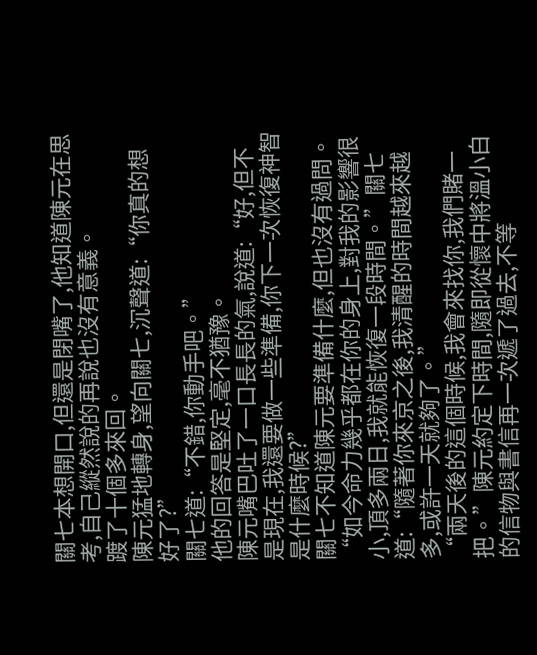關七本想開口,但還是閉嘴了,他知道陳元在思考,自己縱然說的再說也沒有意義。
踱了十個多來回。
陳元猛地轉身,望向關七,沉聲道:“你真的想好了?”
關七道:“不錯,你動手吧。”
他的回答是堅定,毫不猶豫。
陳元嘴巴吐了一口長長的氣,說道:“好,但不是現在,我還要做一些準備,你下一次恢復神智是什麼時候?”
關七不知道陳元要準備什麼,但也沒有過問。
“如今命力幾乎都在你的身上,對我的影響很小,頂多兩日,我就能恢復一段時間。”關七道:“隨著你來京之後,我清醒的時間越來越多,或許一天就夠了。”
“兩天後的這個時候,我會來找你,我們賭一把。”陳元約定下時間,隨即從懷中將溫小白的信物與書信再一次遞了過去,不等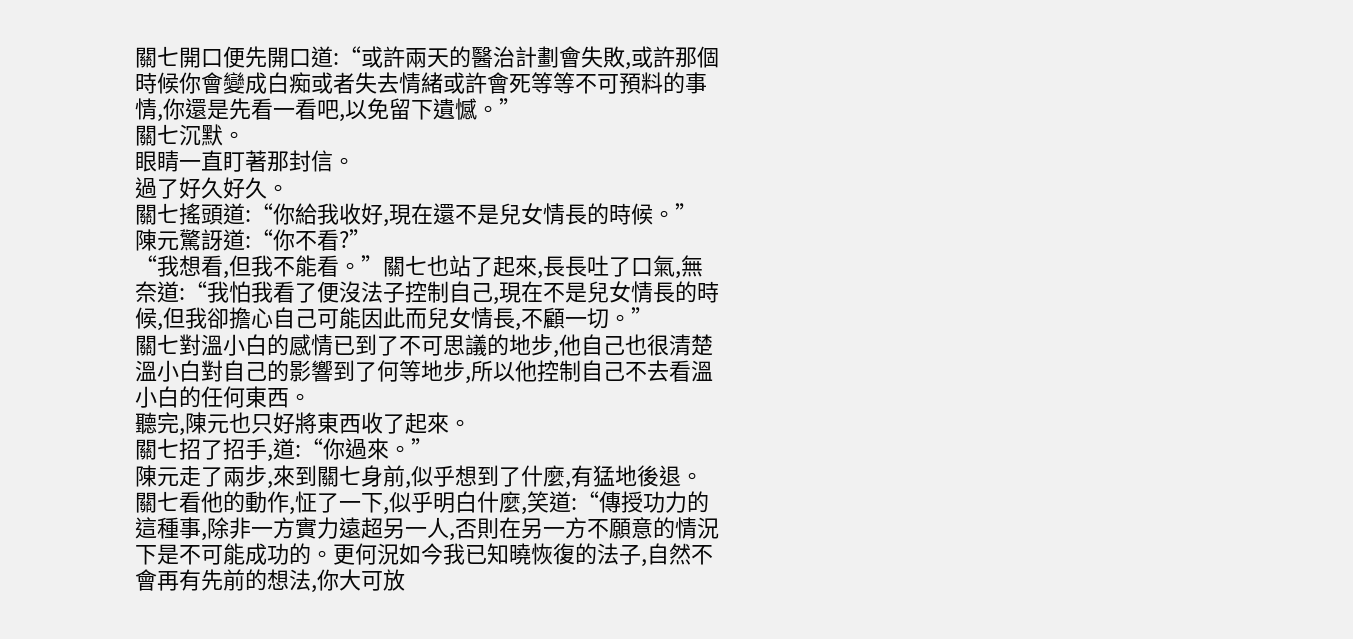關七開口便先開口道:“或許兩天的醫治計劃會失敗,或許那個時候你會變成白痴或者失去情緒或許會死等等不可預料的事情,你還是先看一看吧,以免留下遺憾。”
關七沉默。
眼睛一直盯著那封信。
過了好久好久。
關七搖頭道:“你給我收好,現在還不是兒女情長的時候。”
陳元驚訝道:“你不看?”
“我想看,但我不能看。”關七也站了起來,長長吐了口氣,無奈道:“我怕我看了便沒法子控制自己,現在不是兒女情長的時候,但我卻擔心自己可能因此而兒女情長,不顧一切。”
關七對溫小白的感情已到了不可思議的地步,他自己也很清楚溫小白對自己的影響到了何等地步,所以他控制自己不去看溫小白的任何東西。
聽完,陳元也只好將東西收了起來。
關七招了招手,道:“你過來。”
陳元走了兩步,來到關七身前,似乎想到了什麼,有猛地後退。
關七看他的動作,怔了一下,似乎明白什麼,笑道:“傳授功力的這種事,除非一方實力遠超另一人,否則在另一方不願意的情況下是不可能成功的。更何況如今我已知曉恢復的法子,自然不會再有先前的想法,你大可放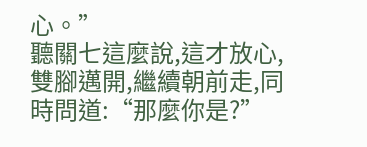心。”
聽關七這麼說,這才放心,雙腳邁開,繼續朝前走,同時問道:“那麼你是?”